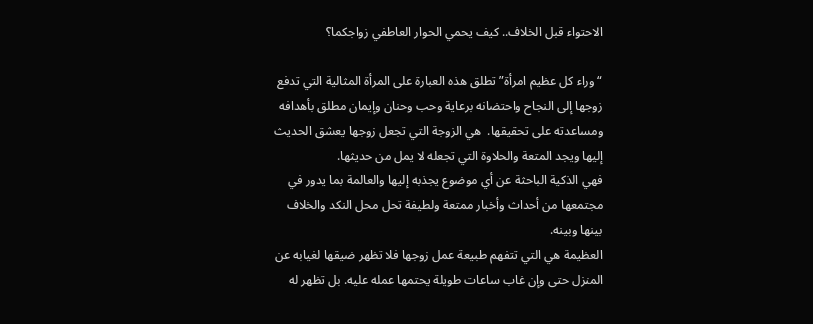الاحتواء قبل الخلاف.. كيف يحمي الحوار العاطفي زواجكما؟

“وراء كل عظيم امرأة” تطلق هذه العبارة على المرأة المثالية التي تدفع زوجها إلى النجاح واحتضانه برعاية وحب وحنان وإيمان مطلق بأهدافه ومساعدته على تحقيقها.  هي الزوجة التي تجعل زوجها يعشق الحديث إليها ويجد المتعة والحلاوة التي تجعله لا يمل من حديثها.
فهي الذكية الباحثة عن أي موضوع يجذبه إليها والعالمة بما يدور في مجتمعها من أحداث وأخبار ممتعة ولطيفة تحل محل النكد والخلاف بينها وبينه.
العظيمة هي التي تتفهم طبيعة عمل زوجها فلا تظهر ضيقها لغيابه عن المنزل حتى وإن غاب ساعات طويلة يحتمها عمله عليه. بل تظهر له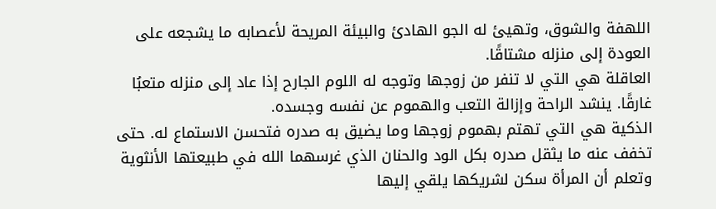اللهفة والشوق، وتهيئ له الجو الهادئ والبيئة المريحة لأعصابه ما يشجعه على العودة إلى منزله مشتاقًا.
العاقلة هي التي لا تنفر من زوجها وتوجه له اللوم الجارح إذا عاد إلى منزله متعبُا غارقًا. ينشد الراحة وإزالة التعب والهموم عن نفسه وجسده.
الذكية هي التي تهتم بهموم زوجها وما يضيق به صدره فتحسن الاستماع له. حتى تخفف عنه ما يثقل صدره بكل الود والحنان الذي غرسهما الله في طبيعتها الأنثوية وتعلم أن المرأة سكن لشريكها يلقي إليها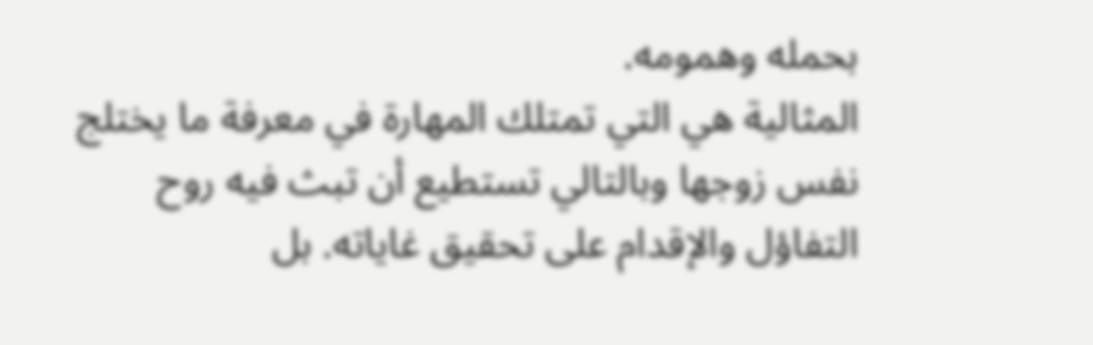بحمله وهمومه.
المثالية هي التي تمتلك المهارة في معرفة ما يختلج نفس زوجها وبالتالي تستطيع أن تبث فيه روح التفاؤل والإقدام على تحقيق غاياته. بل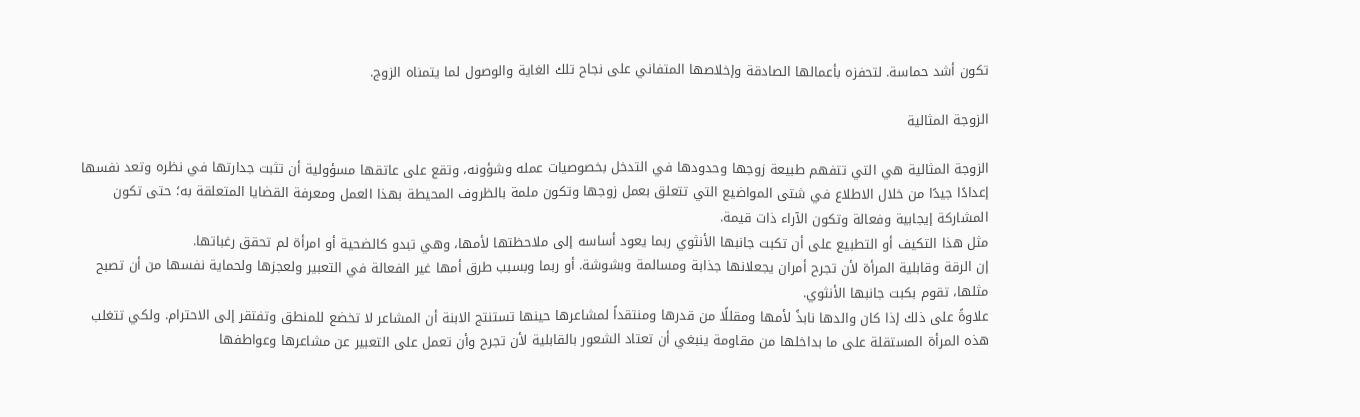تكون أشد حماسة. لتحفزه بأعمالها الصادقة وإخلاصها المتفاني على نجاح تلك الغاية والوصول لما يتمناه الزوج.

الزوجة المثالية

الزوجة المثالية هي التي تتفهم طبيعة زوجها وحدودها في التدخل بخصوصيات عمله وشؤونه، وتقع على عاتقها مسؤولية أن تثبت جدارتها في نظره وتعد نفسها إعدادًا جيدًا من خلال الاطلاع في شتى المواضيع التي تتعلق بعمل زوجها وتكون ملمة بالظروف المحيطة بهذا العمل ومعرفة القضايا المتعلقة به؛ حتى تكون المشاركة إيجابية وفعالة وتكون الآراء ذات قيمة.
مثل هذا التكيف أو التطبيع على أن تكبت جانبها الأنثوي ربما يعود أساسه إلى ملاحظتها لأمها، وهي تبدو كالضحية أو امرأة لم تحقق رغباتها.
إن الرقة وقابلية المرأة لأن تجرح أمران يجعلانها جذابة ومسالمة وبشوشة. أو ربما وبسبب طرق أمها غير الفعالة في التعبير ولعجزها ولحماية نفسها من أن تصبح مثلها، تقوم بكبت جانبها الأنثوي.
علاوةً على ذلك إذا كان والدها نابذً لأمها ومقللًا من قدرها ومنتقداً لمشاعرها حينها تستنتج الابنة أن المشاعر لا تخضع للمنطق وتفتقر إلى الاحترام. ولكي تتغلب هذه المرأة المستقلة على ما بداخلها من مقاومة ينبغي أن تعتاد الشعور بالقابلية لأن تجرح وأن تعمل على التعبير عن مشاعرها وعواطفها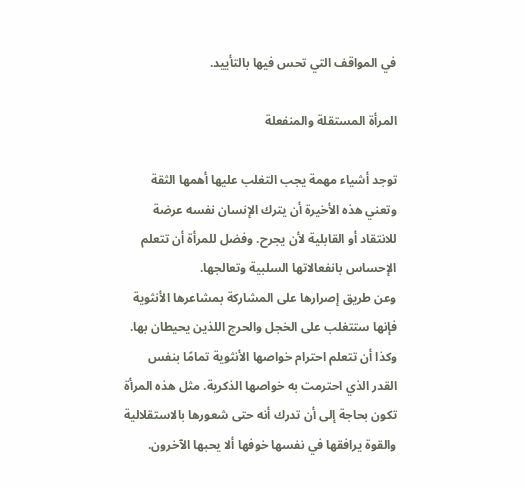في المواقف التي تحس فيها بالتأييد.

المرأة المستقلة والمنفعلة

توجد أشياء مهمة يجب التغلب عليها أهمها الثقة وتعني هذه الأخيرة أن يترك الإنسان نفسه عرضة للانتقاد أو القابلية لأن يجرح. وفضل للمرأة أن تتعلم الإحساس بانفعالاتها السلبية وتعالجها.
وعن طريق إصرارها على المشاركة بمشاعرها الأنثوية فإنها ستتغلب على الخجل والحرج اللذين يحيطان بها. وكذا أن تتعلم احترام خواصها الأنثوية تمامًا بنفس القدر الذي احترمت به خواصها الذكرية. مثل هذه المرأة تكون بحاجة إلى أن تدرك أنه حتى شعورها بالاستقلالية والقوة يرافقها في نفسها خوفها ألا يحبها الآخرون.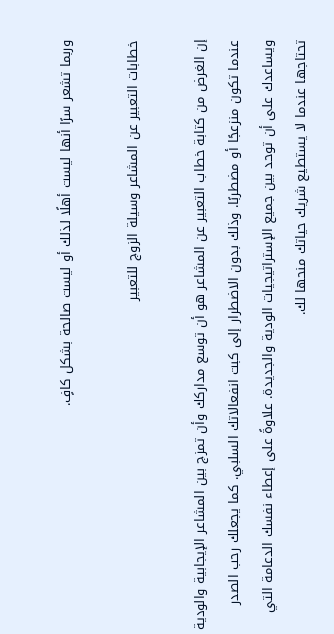وربما تشعر سرًا أنها ليست أهلًا لذلك أو ليست صالحة بشكل كافٍ.

خطابات التعبير عن المشاعر وسيلة الزوج للتعبير

إن الغرض من كتابة خطاب التعبير عن المشاعر هو أن توسع مداركك وأن تمزج بين المشاعر الإيجابية والودية عندما تكون منزعجًا أو مضطربًا. وذلك بدون الاضطرار إلى كبت انفعالاتك السلبي. كما يجعلك رحب الصدر ويساعدك على أن توحد بين جميع الإستراتيجيات الودية والجديدة. علاوةً على إعطاء نفسك الدعامة التي تحتاجها عندما لا يستطيع شريك حياتك منحها لك.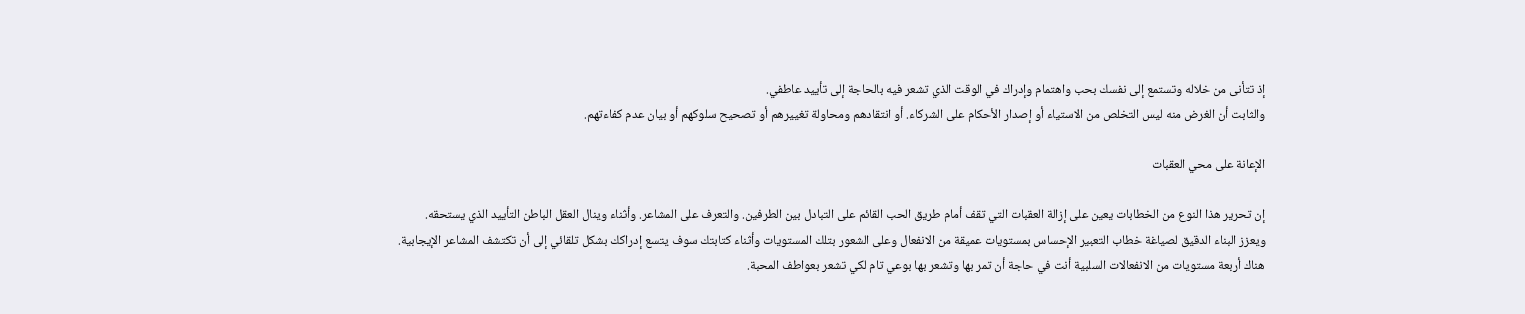إذ تتأنى من خلاله وتستمع إلى نفسك بحب واهتمام وإدراك في الوقت الذي تشعر فيه بالحاجة إلى تأييد عاطفي.
والثابت أن الغرض منه ليس التخلص من الاستياء أو إصدار الأحكام على الشركاء. أو انتقادهم ومحاولة تغييرهم أو تصحيح سلوكهم أو بيان عدم كفاءتهم.

الإعانة على محي العقبات

إن تحرير هذا النوع من الخطابات يعين على إزالة العقبات التي تقف أمام طريق الحب القائم على التبادل بين الطرفين. والتعرف على المشاعر. وأثناء وينال العقل الباطن التأييد الذي يستحقه.
ويعزز البناء الدقيق لصياغة خطاب التعبير الإحساس بمستويات عميقة من الانفعال وعلى الشعور بتلك المستويات وأثناء كتابتك سوف يتسع إدراكك بشكل تلقائي إلى أن تكتشف المشاعر الإيجابية.
هناك أربعة مستويات من الانفعالات السلبية أنت في حاجة أن تمر بها وتشعر بها بوعي تام لكي تشعر بعواطف المحبة.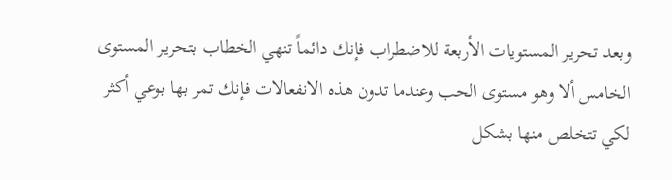وبعد تحرير المستويات الأربعة للاضطراب فإنك دائماً تنهي الخطاب بتحرير المستوى الخامس ألا وهو مستوى الحب وعندما تدون هذه الانفعالات فإنك تمر بها بوعي أكثر لكي تتخلص منها بشكل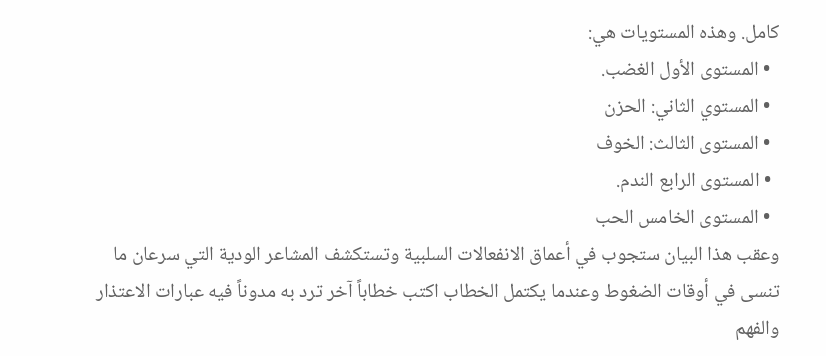كامل. وهذه المستويات هي:
  • المستوى الأول الغضب.
  • المستوي الثاني: الحزن
  • المستوى الثالث: الخوف
  • المستوى الرابع الندم.
  • المستوى الخامس الحب
وعقب هذا البيان ستجوب في أعماق الانفعالات السلبية وتستكشف المشاعر الودية التي سرعان ما تنسى في أوقات الضغوط وعندما يكتمل الخطاب اكتب خطاباً آخر ترد به مدوناً فيه عبارات الاعتذار والفهم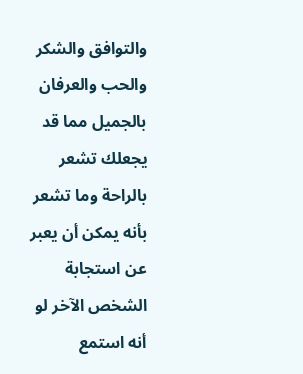والتوافق والشكر والحب والعرفان بالجميل مما قد يجعلك تشعر بالراحة وما تشعر بأنه يمكن أن يعبر عن استجابة الشخص الآخر لو أنه استمع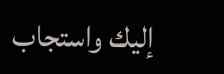إليك واستجاب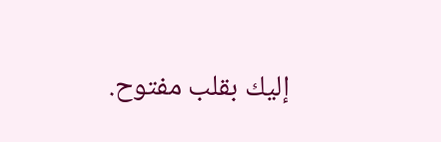إليك بقلب مفتوح.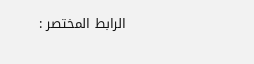الرابط المختصر :